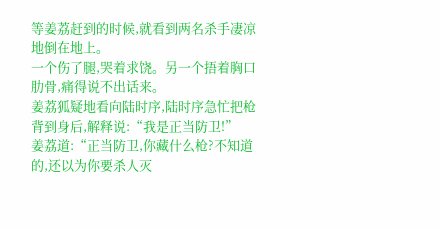等姜荔赶到的时候,就看到两名杀手凄凉地倒在地上。
一个伤了腿,哭着求饶。另一个捂着胸口肋骨,痛得说不出话来。
姜荔狐疑地看向陆时序,陆时序急忙把枪背到身后,解释说:“我是正当防卫!”
姜荔道:“正当防卫,你藏什么枪?不知道的,还以为你要杀人灭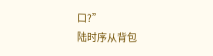口?”
陆时序从背包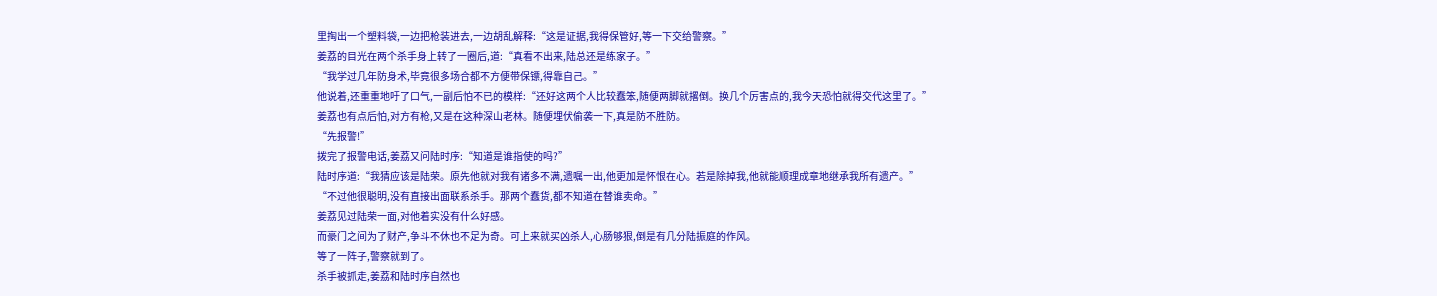里掏出一个塑料袋,一边把枪装进去,一边胡乱解释:“这是证据,我得保管好,等一下交给警察。”
姜荔的目光在两个杀手身上转了一圈后,道:“真看不出来,陆总还是练家子。”
“我学过几年防身术,毕竟很多场合都不方便带保镖,得靠自己。”
他说着,还重重地吁了口气,一副后怕不已的模样:“还好这两个人比较蠢笨,随便两脚就撂倒。换几个厉害点的,我今天恐怕就得交代这里了。”
姜荔也有点后怕,对方有枪,又是在这种深山老林。随便埋伏偷袭一下,真是防不胜防。
“先报警!”
拨完了报警电话,姜荔又问陆时序:“知道是谁指使的吗?”
陆时序道:“我猜应该是陆荣。原先他就对我有诸多不满,遗嘱一出,他更加是怀恨在心。若是除掉我,他就能顺理成章地继承我所有遗产。”
“不过他很聪明,没有直接出面联系杀手。那两个蠢货,都不知道在替谁卖命。”
姜荔见过陆荣一面,对他着实没有什么好感。
而豪门之间为了财产,争斗不休也不足为奇。可上来就买凶杀人,心肠够狠,倒是有几分陆振庭的作风。
等了一阵子,警察就到了。
杀手被抓走,姜荔和陆时序自然也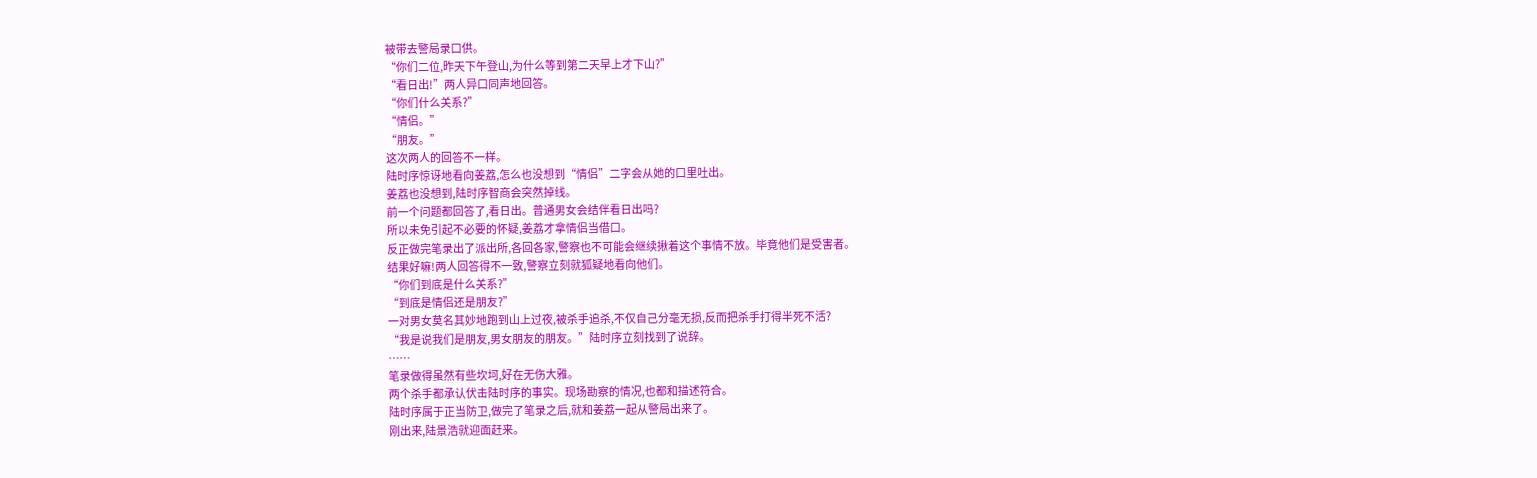被带去警局录口供。
“你们二位,昨天下午登山,为什么等到第二天早上才下山?”
“看日出!”两人异口同声地回答。
“你们什么关系?”
“情侣。”
“朋友。”
这次两人的回答不一样。
陆时序惊讶地看向姜荔,怎么也没想到“情侣”二字会从她的口里吐出。
姜荔也没想到,陆时序智商会突然掉线。
前一个问题都回答了,看日出。普通男女会结伴看日出吗?
所以未免引起不必要的怀疑,姜荔才拿情侣当借口。
反正做完笔录出了派出所,各回各家,警察也不可能会继续揪着这个事情不放。毕竟他们是受害者。
结果好嘛!两人回答得不一致,警察立刻就狐疑地看向他们。
“你们到底是什么关系?”
“到底是情侣还是朋友?”
一对男女莫名其妙地跑到山上过夜,被杀手追杀,不仅自己分毫无损,反而把杀手打得半死不活?
“我是说我们是朋友,男女朋友的朋友。”陆时序立刻找到了说辞。
……
笔录做得虽然有些坎坷,好在无伤大雅。
两个杀手都承认伏击陆时序的事实。现场勘察的情况,也都和描述符合。
陆时序属于正当防卫,做完了笔录之后,就和姜荔一起从警局出来了。
刚出来,陆景浩就迎面赶来。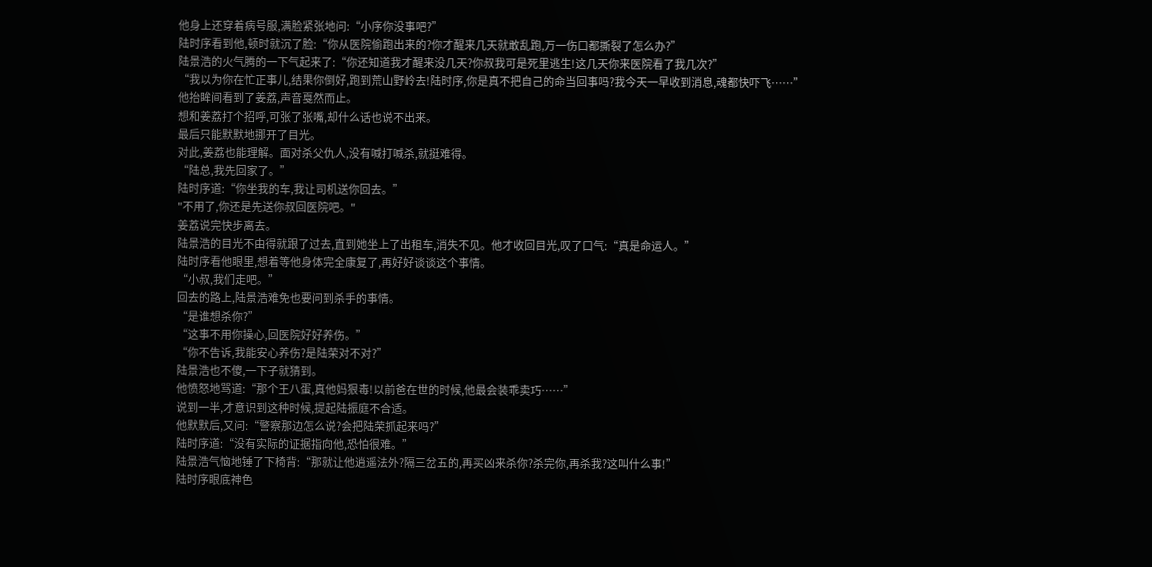他身上还穿着病号服,满脸紧张地问:“小序你没事吧?”
陆时序看到他,顿时就沉了脸:“你从医院偷跑出来的?你才醒来几天就敢乱跑,万一伤口都撕裂了怎么办?”
陆景浩的火气腾的一下气起来了:“你还知道我才醒来没几天?你叔我可是死里逃生!这几天你来医院看了我几次?”
“我以为你在忙正事儿,结果你倒好,跑到荒山野岭去!陆时序,你是真不把自己的命当回事吗?我今天一早收到消息,魂都快吓飞……”
他抬眸间看到了姜荔,声音戛然而止。
想和姜荔打个招呼,可张了张嘴,却什么话也说不出来。
最后只能默默地挪开了目光。
对此,姜荔也能理解。面对杀父仇人,没有喊打喊杀,就挺难得。
“陆总,我先回家了。”
陆时序道:“你坐我的车,我让司机送你回去。”
"不用了,你还是先送你叔回医院吧。"
姜荔说完快步离去。
陆景浩的目光不由得就跟了过去,直到她坐上了出租车,消失不见。他才收回目光,叹了口气:“真是命运人。”
陆时序看他眼里,想着等他身体完全康复了,再好好谈谈这个事情。
“小叔,我们走吧。”
回去的路上,陆景浩难免也要问到杀手的事情。
“是谁想杀你?”
“这事不用你操心,回医院好好养伤。”
“你不告诉,我能安心养伤?是陆荣对不对?”
陆景浩也不傻,一下子就猜到。
他愤怒地骂道:“那个王八蛋,真他妈狠毒!以前爸在世的时候,他最会装乖卖巧……”
说到一半,才意识到这种时候,提起陆振庭不合适。
他默默后,又问:“警察那边怎么说?会把陆荣抓起来吗?”
陆时序道:“没有实际的证据指向他,恐怕很难。”
陆景浩气恼地锤了下椅背:“那就让他逍遥法外?隔三岔五的,再买凶来杀你?杀完你,再杀我?这叫什么事!”
陆时序眼底神色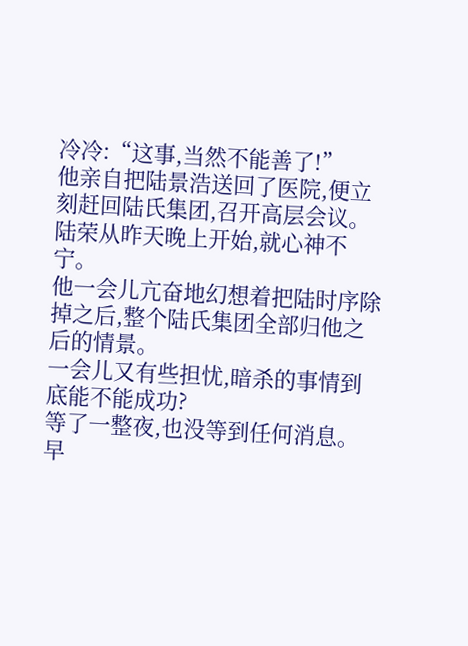冷冷:“这事,当然不能善了!”
他亲自把陆景浩送回了医院,便立刻赶回陆氏集团,召开高层会议。
陆荣从昨天晚上开始,就心神不宁。
他一会儿亢奋地幻想着把陆时序除掉之后,整个陆氏集团全部归他之后的情景。
一会儿又有些担忧,暗杀的事情到底能不能成功?
等了一整夜,也没等到任何消息。
早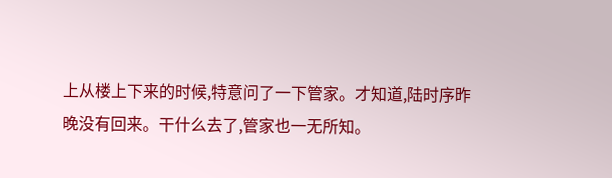上从楼上下来的时候,特意问了一下管家。才知道,陆时序昨晚没有回来。干什么去了,管家也一无所知。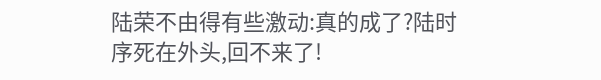陆荣不由得有些激动:真的成了?陆时序死在外头,回不来了!